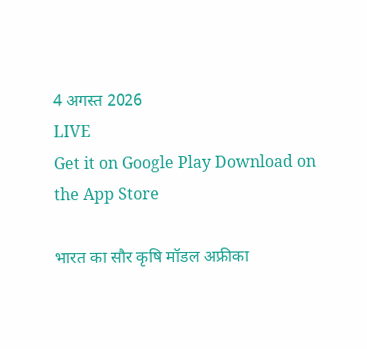4 अगस्त 2026
LIVE
Get it on Google Play Download on the App Store

भारत का सौर कृषि मॉडल अफ्रीका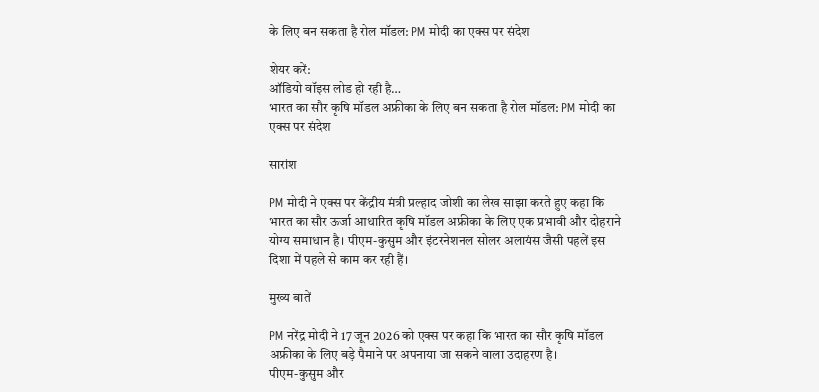के लिए बन सकता है रोल मॉडल: PM मोदी का एक्स पर संदेश

शेयर करें:
ऑडियो वॉइस लोड हो रही है…
भारत का सौर कृषि मॉडल अफ्रीका के लिए बन सकता है रोल मॉडल: PM मोदी का एक्स पर संदेश

सारांश

PM मोदी ने एक्स पर केंद्रीय मंत्री प्रल्हाद जोशी का लेख साझा करते हुए कहा कि भारत का सौर ऊर्जा आधारित कृषि मॉडल अफ्रीका के लिए एक प्रभावी और दोहराने योग्य समाधान है। पीएम-कुसुम और इंटरनेशनल सोलर अलायंस जैसी पहलें इस दिशा में पहले से काम कर रही हैं।

मुख्य बातें

PM नरेंद्र मोदी ने 17 जून 2026 को एक्स पर कहा कि भारत का सौर कृषि मॉडल अफ्रीका के लिए बड़े पैमाने पर अपनाया जा सकने वाला उदाहरण है।
पीएम-कुसुम और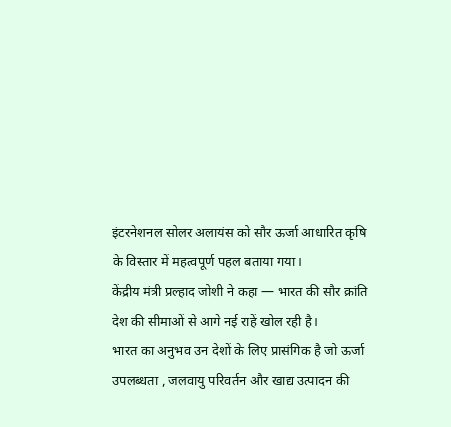इंटरनेशनल सोलर अलायंस को सौर ऊर्जा आधारित कृषि के विस्तार में महत्वपूर्ण पहल बताया गया।
केंद्रीय मंत्री प्रल्हाद जोशी ने कहा — भारत की सौर क्रांति देश की सीमाओं से आगे नई राहें खोल रही है।
भारत का अनुभव उन देशों के लिए प्रासंगिक है जो ऊर्जा उपलब्धता , जलवायु परिवर्तन और खाद्य उत्पादन की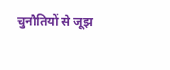चुनौतियों से जूझ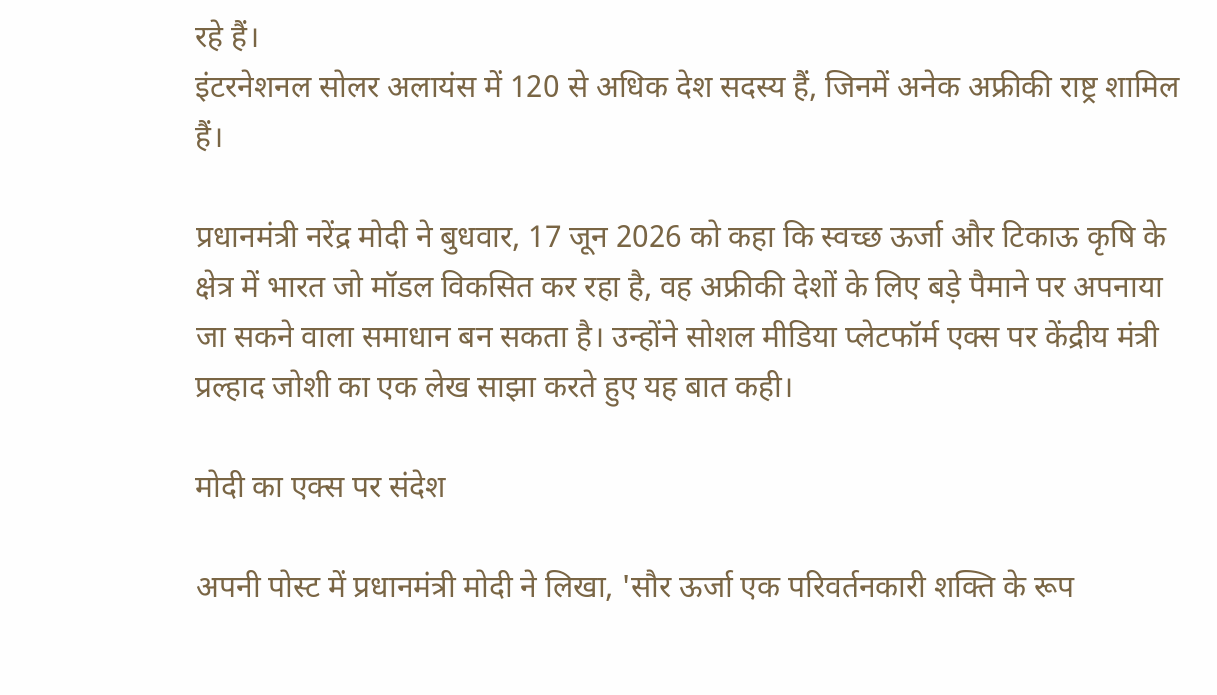रहे हैं।
इंटरनेशनल सोलर अलायंस में 120 से अधिक देश सदस्य हैं, जिनमें अनेक अफ्रीकी राष्ट्र शामिल हैं।

प्रधानमंत्री नरेंद्र मोदी ने बुधवार, 17 जून 2026 को कहा कि स्वच्छ ऊर्जा और टिकाऊ कृषि के क्षेत्र में भारत जो मॉडल विकसित कर रहा है, वह अफ्रीकी देशों के लिए बड़े पैमाने पर अपनाया जा सकने वाला समाधान बन सकता है। उन्होंने सोशल मीडिया प्लेटफॉर्म एक्स पर केंद्रीय मंत्री प्रल्हाद जोशी का एक लेख साझा करते हुए यह बात कही।

मोदी का एक्स पर संदेश

अपनी पोस्ट में प्रधानमंत्री मोदी ने लिखा, 'सौर ऊर्जा एक परिवर्तनकारी शक्ति के रूप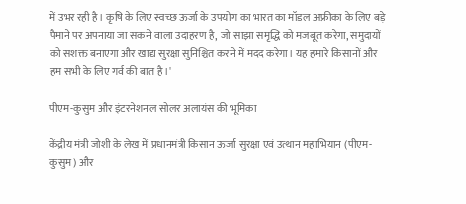में उभर रही है। कृषि के लिए स्वच्छ ऊर्जा के उपयोग का भारत का मॉडल अफ्रीका के लिए बड़े पैमाने पर अपनाया जा सकने वाला उदाहरण है, जो साझा समृद्धि को मजबूत करेगा, समुदायों को सशक्त बनाएगा और खाद्य सुरक्षा सुनिश्चित करने में मदद करेगा। यह हमारे किसानों और हम सभी के लिए गर्व की बात है।'

पीएम-कुसुम और इंटरनेशनल सोलर अलायंस की भूमिका

केंद्रीय मंत्री जोशी के लेख में प्रधानमंत्री किसान ऊर्जा सुरक्षा एवं उत्थान महाभियान (पीएम-कुसुम) और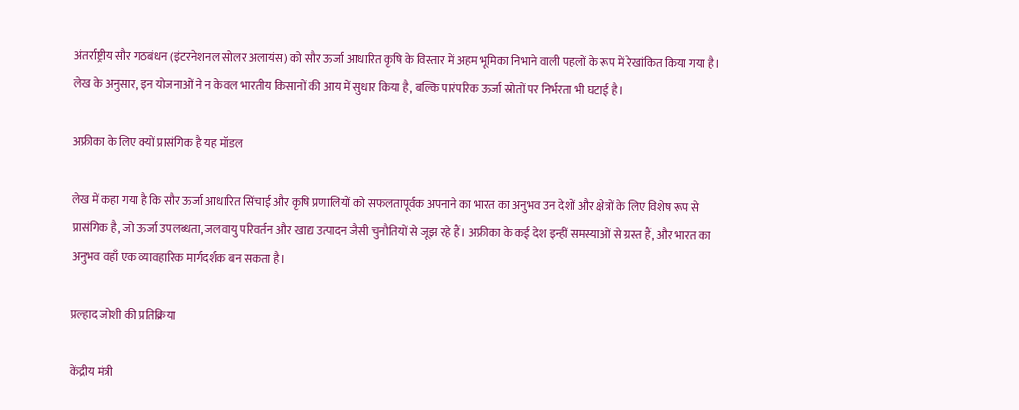अंतर्राष्ट्रीय सौर गठबंधन (इंटरनेशनल सोलर अलायंस) को सौर ऊर्जा आधारित कृषि के विस्तार में अहम भूमिका निभाने वाली पहलों के रूप में रेखांकित किया गया है। लेख के अनुसार, इन योजनाओं ने न केवल भारतीय किसानों की आय में सुधार किया है, बल्कि पारंपरिक ऊर्जा स्रोतों पर निर्भरता भी घटाई है।

अफ्रीका के लिए क्यों प्रासंगिक है यह मॉडल

लेख में कहा गया है कि सौर ऊर्जा आधारित सिंचाई और कृषि प्रणालियों को सफलतापूर्वक अपनाने का भारत का अनुभव उन देशों और क्षेत्रों के लिए विशेष रूप से प्रासंगिक है, जो ऊर्जा उपलब्धता, जलवायु परिवर्तन और खाद्य उत्पादन जैसी चुनौतियों से जूझ रहे हैं। अफ्रीका के कई देश इन्हीं समस्याओं से ग्रस्त हैं, और भारत का अनुभव वहाँ एक व्यावहारिक मार्गदर्शक बन सकता है।

प्रल्हाद जोशी की प्रतिक्रिया

केंद्रीय मंत्री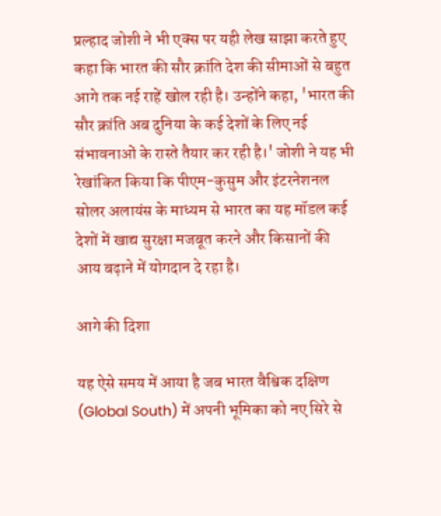प्रल्हाद जोशी ने भी एक्स पर यही लेख साझा करते हुए कहा कि भारत की सौर क्रांति देश की सीमाओं से बहुत आगे तक नई राहें खोल रही है। उन्होंने कहा, 'भारत की सौर क्रांति अब दुनिया के कई देशों के लिए नई संभावनाओं के रास्ते तैयार कर रही है।' जोशी ने यह भी रेखांकित किया कि पीएम-कुसुम और इंटरनेशनल सोलर अलायंस के माध्यम से भारत का यह मॉडल कई देशों में खाद्य सुरक्षा मजबूत करने और किसानों की आय बढ़ाने में योगदान दे रहा है।

आगे की दिशा

यह ऐसे समय में आया है जब भारत वैश्विक दक्षिण (Global South) में अपनी भूमिका को नए सिरे से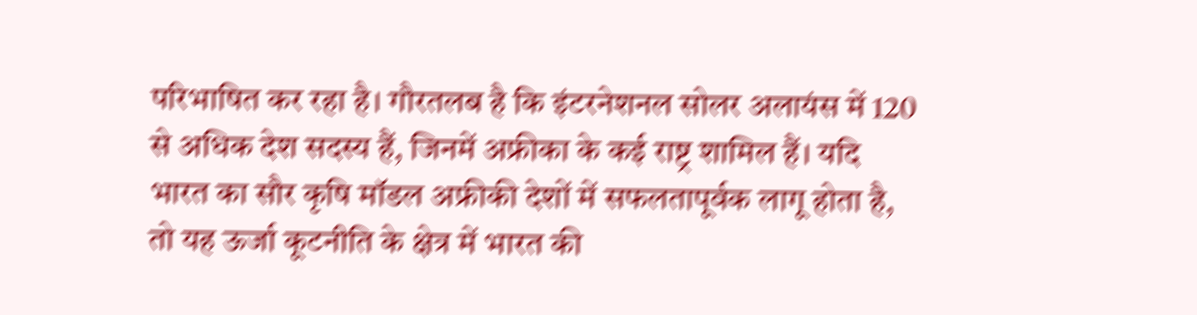परिभाषित कर रहा है। गौरतलब है कि इंटरनेशनल सोलर अलायंस में 120 से अधिक देश सदस्य हैं, जिनमें अफ्रीका के कई राष्ट्र शामिल हैं। यदि भारत का सौर कृषि मॉडल अफ्रीकी देशों में सफलतापूर्वक लागू होता है, तो यह ऊर्जा कूटनीति के क्षेत्र में भारत की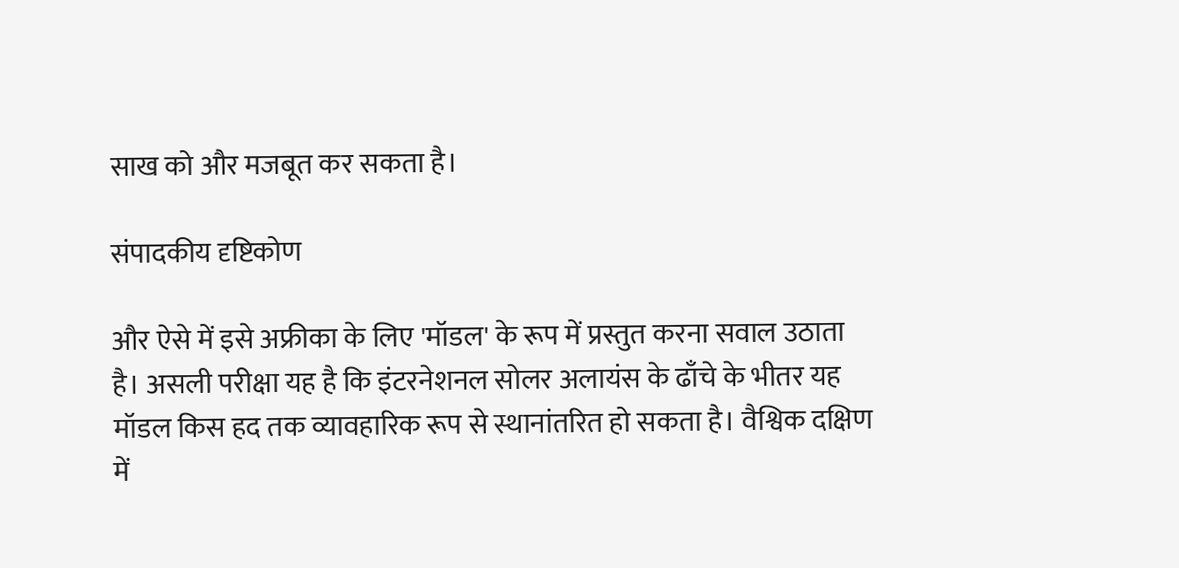साख को और मजबूत कर सकता है।

संपादकीय दृष्टिकोण

और ऐसे में इसे अफ्रीका के लिए 'मॉडल' के रूप में प्रस्तुत करना सवाल उठाता है। असली परीक्षा यह है कि इंटरनेशनल सोलर अलायंस के ढाँचे के भीतर यह मॉडल किस हद तक व्यावहारिक रूप से स्थानांतरित हो सकता है। वैश्विक दक्षिण में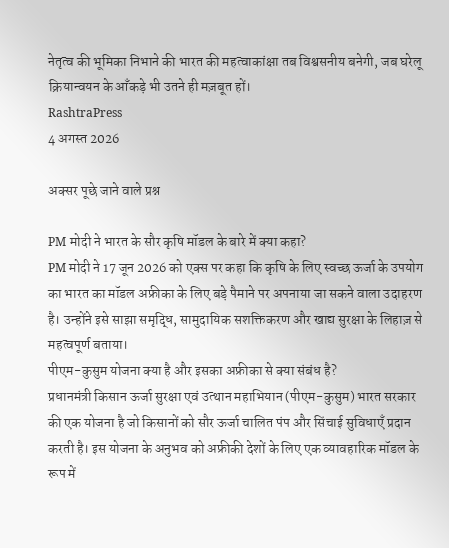नेतृत्व की भूमिका निभाने की भारत की महत्वाकांक्षा तब विश्वसनीय बनेगी, जब घरेलू क्रियान्वयन के आँकड़े भी उतने ही मज़बूत हों।
RashtraPress
4 अगस्त 2026

अक्सर पूछे जाने वाले प्रश्न

PM मोदी ने भारत के सौर कृषि मॉडल के बारे में क्या कहा?
PM मोदी ने 17 जून 2026 को एक्स पर कहा कि कृषि के लिए स्वच्छ ऊर्जा के उपयोग का भारत का मॉडल अफ्रीका के लिए बड़े पैमाने पर अपनाया जा सकने वाला उदाहरण है। उन्होंने इसे साझा समृद्धि, सामुदायिक सशक्तिकरण और खाद्य सुरक्षा के लिहाज़ से महत्वपूर्ण बताया।
पीएम-कुसुम योजना क्या है और इसका अफ्रीका से क्या संबंध है?
प्रधानमंत्री किसान ऊर्जा सुरक्षा एवं उत्थान महाभियान (पीएम-कुसुम) भारत सरकार की एक योजना है जो किसानों को सौर ऊर्जा चालित पंप और सिंचाई सुविधाएँ प्रदान करती है। इस योजना के अनुभव को अफ्रीकी देशों के लिए एक व्यावहारिक मॉडल के रूप में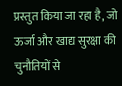प्रस्तुत किया जा रहा है, जो ऊर्जा और खाद्य सुरक्षा की चुनौतियों से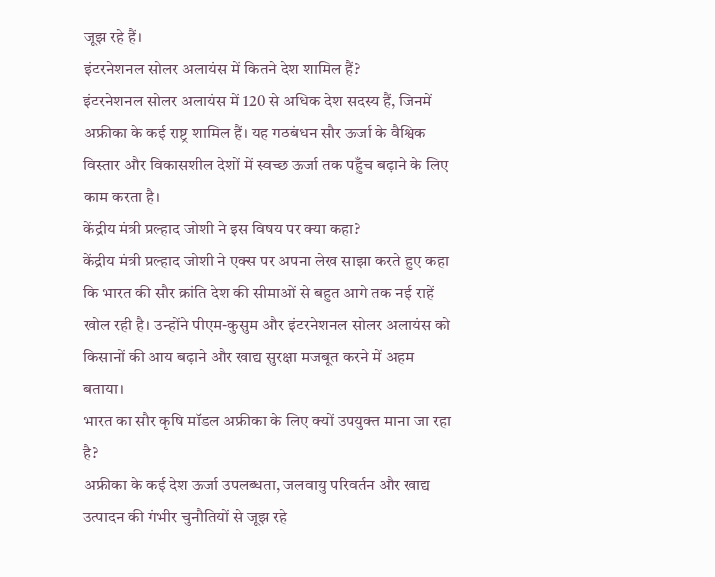जूझ रहे हैं।
इंटरनेशनल सोलर अलायंस में कितने देश शामिल हैं?
इंटरनेशनल सोलर अलायंस में 120 से अधिक देश सदस्य हैं, जिनमें अफ्रीका के कई राष्ट्र शामिल हैं। यह गठबंधन सौर ऊर्जा के वैश्विक विस्तार और विकासशील देशों में स्वच्छ ऊर्जा तक पहुँच बढ़ाने के लिए काम करता है।
केंद्रीय मंत्री प्रल्हाद जोशी ने इस विषय पर क्या कहा?
केंद्रीय मंत्री प्रल्हाद जोशी ने एक्स पर अपना लेख साझा करते हुए कहा कि भारत की सौर क्रांति देश की सीमाओं से बहुत आगे तक नई राहें खोल रही है। उन्होंने पीएम-कुसुम और इंटरनेशनल सोलर अलायंस को किसानों की आय बढ़ाने और खाद्य सुरक्षा मजबूत करने में अहम बताया।
भारत का सौर कृषि मॉडल अफ्रीका के लिए क्यों उपयुक्त माना जा रहा है?
अफ्रीका के कई देश ऊर्जा उपलब्धता, जलवायु परिवर्तन और खाद्य उत्पादन की गंभीर चुनौतियों से जूझ रहे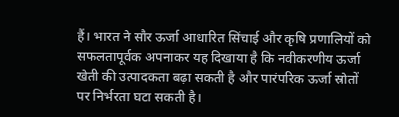हैं। भारत ने सौर ऊर्जा आधारित सिंचाई और कृषि प्रणालियों को सफलतापूर्वक अपनाकर यह दिखाया है कि नवीकरणीय ऊर्जा खेती की उत्पादकता बढ़ा सकती है और पारंपरिक ऊर्जा स्रोतों पर निर्भरता घटा सकती है।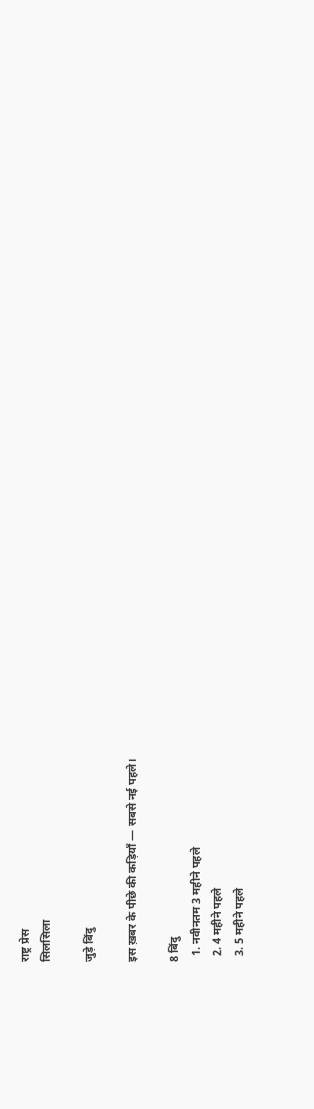राष्ट्र प्रेस
सिलसिला

जुड़े बिंदु

इस ख़बर के पीछे की कड़ियाँ — सबसे नई पहले।

8 बिंदु
  1. नवीनतम 3 महीने पहले
  2. 4 महीने पहले
  3. 5 महीने पहले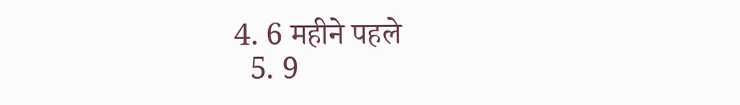4. 6 महीने पहले
  5. 9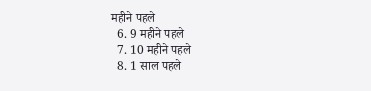महीने पहले
  6. 9 महीने पहले
  7. 10 महीने पहले
  8. 1 साल पहले